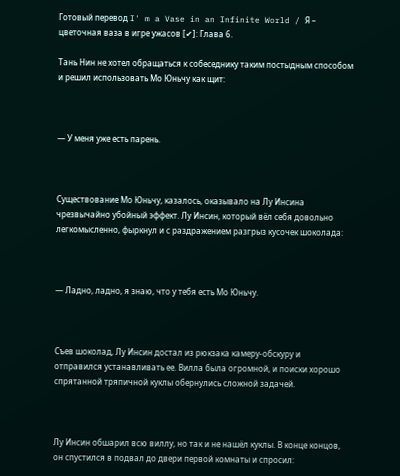Готовый перевод I' m a Vase in an Infinite World / Я – цветочная ваза в игре ужасов [✔]: Глава 6.

Тань Нин не хотел обращаться к собеседнику таким постыдным способом и решил использовать Мо Юньчу как щит:



— У меня уже есть парень.



Существование Мо Юньчу, казалось, оказывало на Лу Инсина чрезвычайно убойный эффект. Лу Инсин, который вёл себя довольно легкомысленно, фыркнул и с раздражением разгрыз кусочек шоколада:



— Ладно, ладно, я знаю, что у тебя есть Мо Юньчу.



Съев шоколад, Лу Инсин достал из рюкзака камеру-обскуру и отправился устанавливать ее. Вилла была огромной, и поиски хорошо спрятанной тряпичной куклы обернулись сложной задачей.



Лу Инсин обшарил всю виллу, но так и не нашёл куклы. В конце концов, он спустился в подвал до двери первой комнаты и спросил: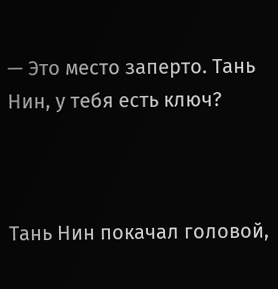— Это место заперто. Тань Нин, у тебя есть ключ?



Тань Нин покачал головой,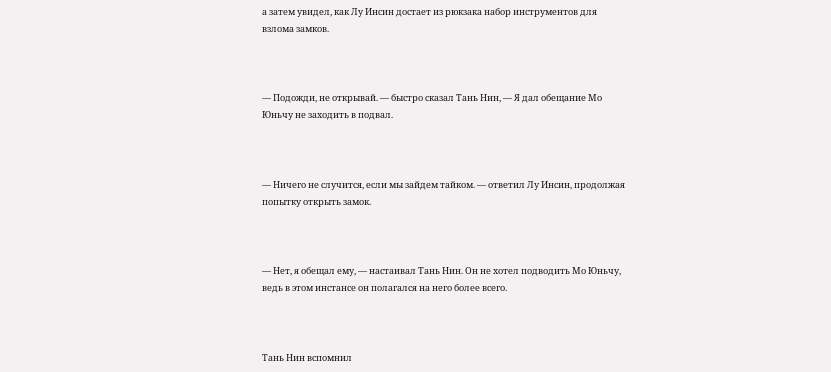а затем увидел, как Лу Инсин достает из рюкзака набор инструментов для взлома замков.



— Подожди, не открывай. — быстро сказал Тань Нин, — Я дал обещание Мо Юньчу не заходить в подвал.



— Ничего не случится, если мы зайдем тайком. — ответил Лу Инсин, продолжая попытку открыть замок.



— Нет, я обещал ему, — настаивал Тань Нин. Он не хотел подводить Мо Юньчу, ведь в этом инстансе он полагался на него более всего.



Тань Нин вспомнил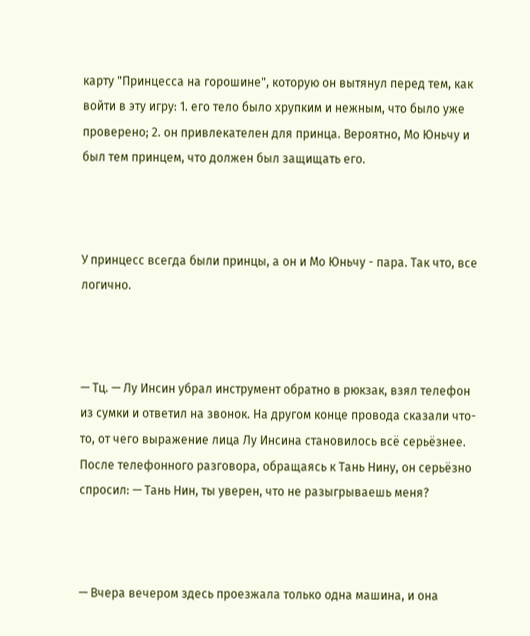карту "Принцесса на горошине", которую он вытянул перед тем, как войти в эту игру: 1. его тело было хрупким и нежным, что было уже проверено; 2. он привлекателен для принца. Вероятно, Мо Юньчу и был тем принцем, что должен был защищать его.



У принцесс всегда были принцы, а он и Мо Юньчу - пара. Так что, все логично.



— Тц. — Лу Инсин убрал инструмент обратно в рюкзак, взял телефон из сумки и ответил на звонок. На другом конце провода сказали что-то, от чего выражение лица Лу Инсина становилось всё серьёзнее. После телефонного разговора, обращаясь к Тань Нину, он серьёзно спросил: — Тань Нин, ты уверен, что не разыгрываешь меня?



— Вчера вечером здесь проезжала только одна машина, и она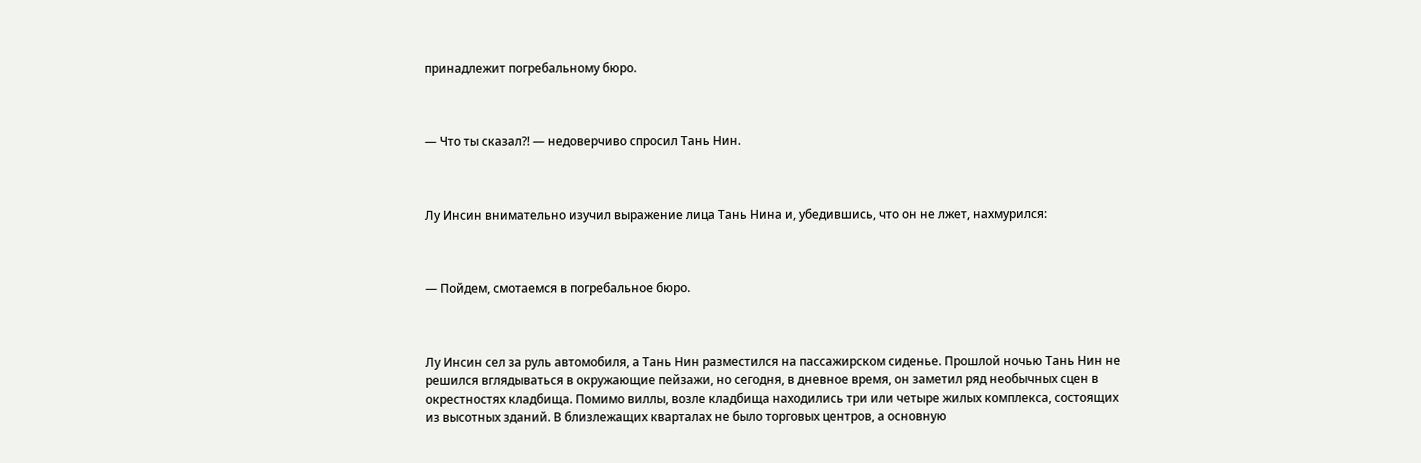принадлежит погребальному бюро.



— Что ты сказал?! — недоверчиво спросил Тань Нин.



Лу Инсин внимательно изучил выражение лица Тань Нина и, убедившись, что он не лжет, нахмурился:



— Пойдем, смотаемся в погребальное бюро.



Лу Инсин сел за руль автомобиля, а Тань Нин разместился на пассажирском сиденье. Прошлой ночью Тань Нин не решился вглядываться в окружающие пейзажи, но сегодня, в дневное время, он заметил ряд необычных сцен в окрестностях кладбища. Помимо виллы, возле кладбища находились три или четыре жилых комплекса, состоящих из высотных зданий. В близлежащих кварталах не было торговых центров, а основную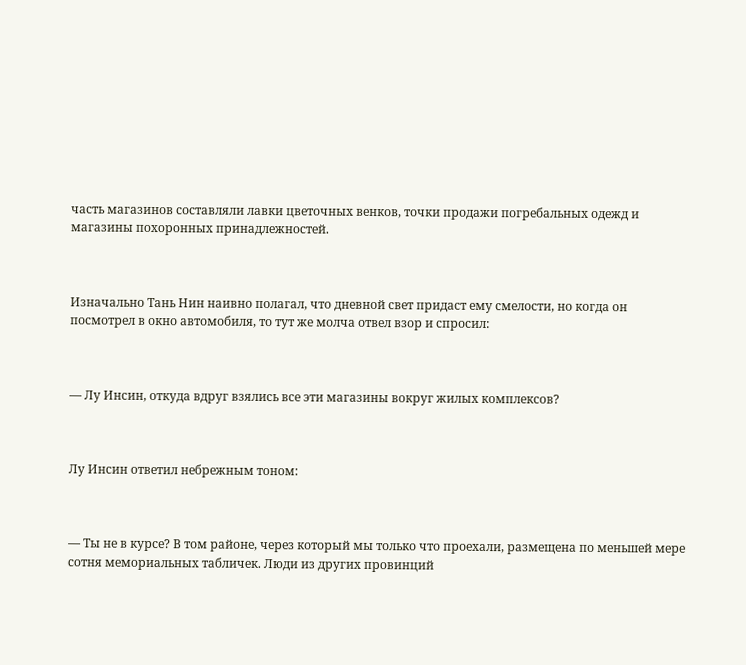часть магазинов составляли лавки цветочных венков, точки продажи погребальных одежд и магазины похоронных принадлежностей.



Изначально Тань Нин наивно полагал, что дневной свет придаст ему смелости, но когда он посмотрел в окно автомобиля, то тут же молча отвел взор и спросил:



— Лу Инсин, откуда вдруг взялись все эти магазины вокруг жилых комплексов?



Лу Инсин ответил небрежным тоном:



— Ты не в курсе? В том районе, через который мы только что проехали, размещена по меньшей мере сотня мемориальных табличек. Люди из других провинций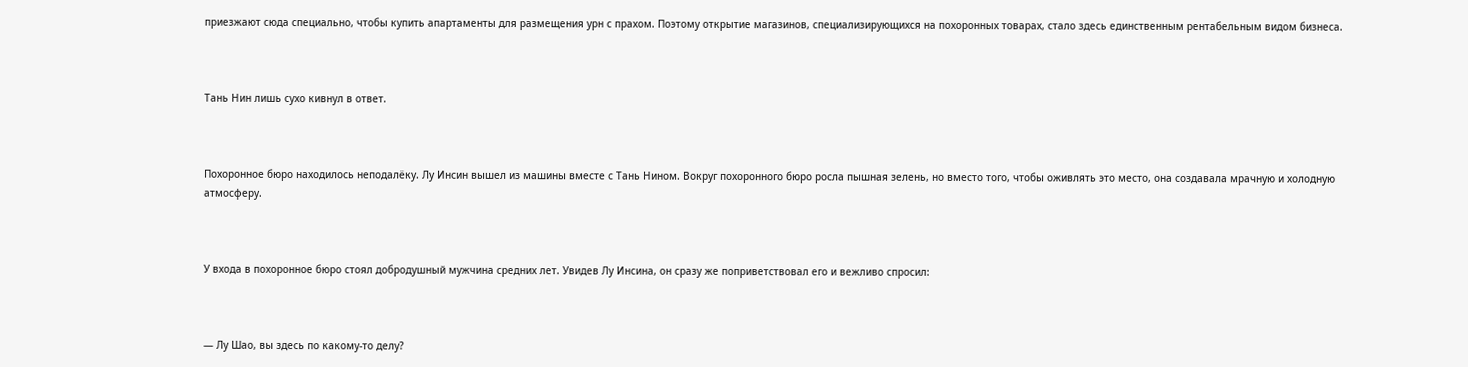приезжают сюда специально, чтобы купить апартаменты для размещения урн с прахом. Поэтому открытие магазинов, специализирующихся на похоронных товарах, стало здесь единственным рентабельным видом бизнеса.



Тань Нин лишь сухо кивнул в ответ.



Похоронное бюро находилось неподалёку. Лу Инсин вышел из машины вместе с Тань Нином. Вокруг похоронного бюро росла пышная зелень, но вместо того, чтобы оживлять это место, она создавала мрачную и холодную атмосферу.



У входа в похоронное бюро стоял добродушный мужчина средних лет. Увидев Лу Инсина, он сразу же поприветствовал его и вежливо спросил:



— Лу Шао, вы здесь по какому-то делу?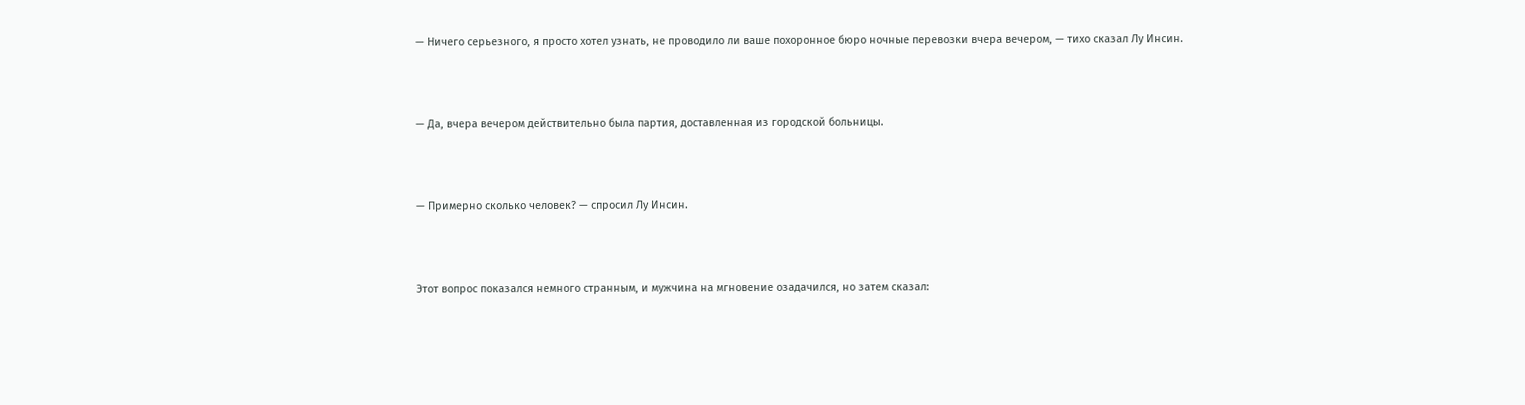— Ничего серьезного, я просто хотел узнать, не проводило ли ваше похоронное бюро ночные перевозки вчера вечером, — тихо сказал Лу Инсин.



— Да, вчера вечером действительно была партия, доставленная из городской больницы.



— Примерно сколько человек? — спросил Лу Инсин.



Этот вопрос показался немного странным, и мужчина на мгновение озадачился, но затем сказал: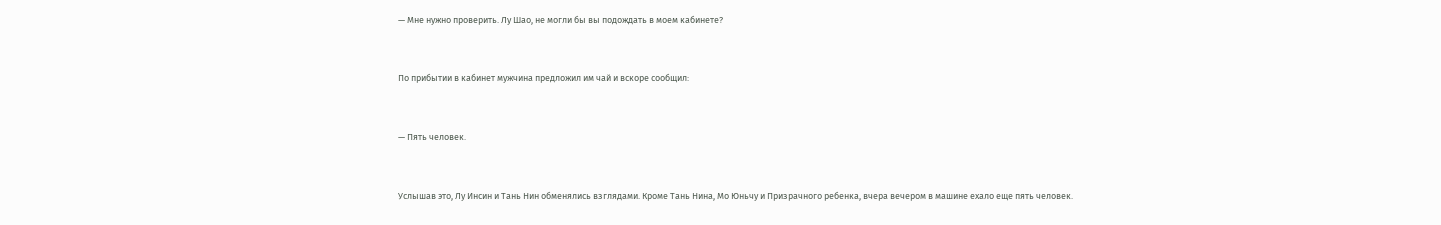— Мне нужно проверить. Лу Шао, не могли бы вы подождать в моем кабинете?



По прибытии в кабинет мужчина предложил им чай и вскоре сообщил:



— Пять человек.



Услышав это, Лу Инсин и Тань Нин обменялись взглядами. Кроме Тань Нина, Мо Юньчу и Призрачного ребенка, вчера вечером в машине ехало еще пять человек.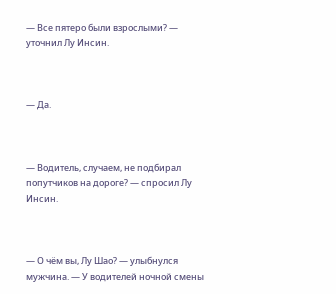— Все пятеро были взрослыми? — уточнил Лу Инсин.



— Да.



— Водитель, случаем, не подбирал попутчиков на дороге? — спросил Лу Инсин.



— О чём вы, Лу Шао? — улыбнулся мужчина. — У водителей ночной смены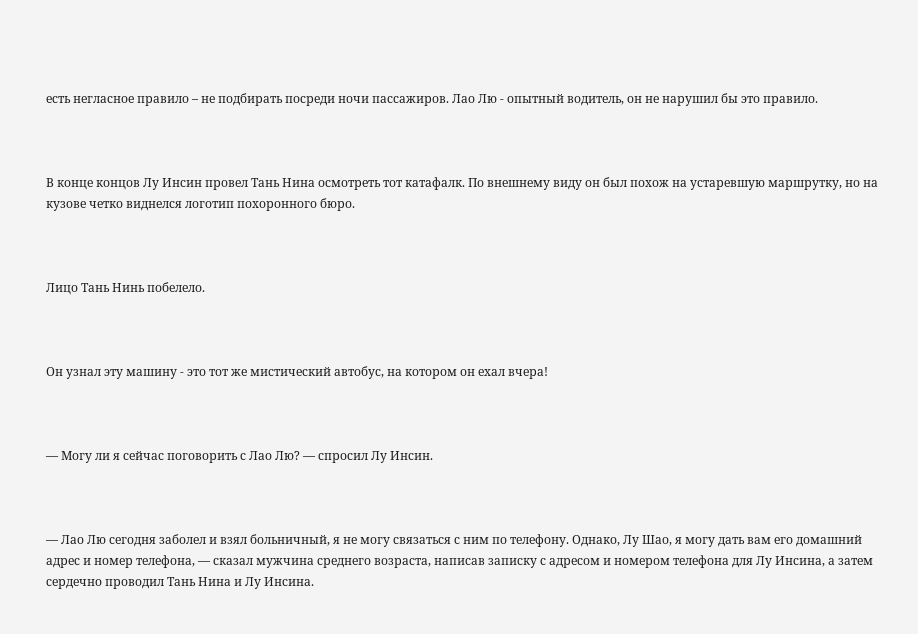есть негласное правило – не подбирать посреди ночи пассажиров. Лао Лю - опытный водитель, он не нарушил бы это правило.



В конце концов Лу Инсин провел Тань Нина осмотреть тот катафалк. По внешнему виду он был похож на устаревшую маршрутку, но на кузове четко виднелся логотип похоронного бюро.



Лицо Тань Нинь побелело.



Он узнал эту машину - это тот же мистический автобус, на котором он ехал вчера!



— Могу ли я сейчас поговорить с Лао Лю? — спросил Лу Инсин.



— Лао Лю сегодня заболел и взял больничный, я не могу связаться с ним по телефону. Однако, Лу Шао, я могу дать вам его домашний адрес и номер телефона, — сказал мужчина среднего возраста, написав записку с адресом и номером телефона для Лу Инсина, а затем сердечно проводил Тань Нина и Лу Инсина.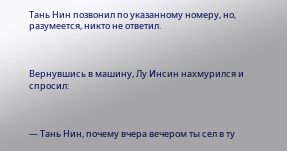Тань Нин позвонил по указанному номеру, но, разумеется, никто не ответил.



Вернувшись в машину, Лу Инсин нахмурился и спросил:



— Тань Нин, почему вчера вечером ты сел в ту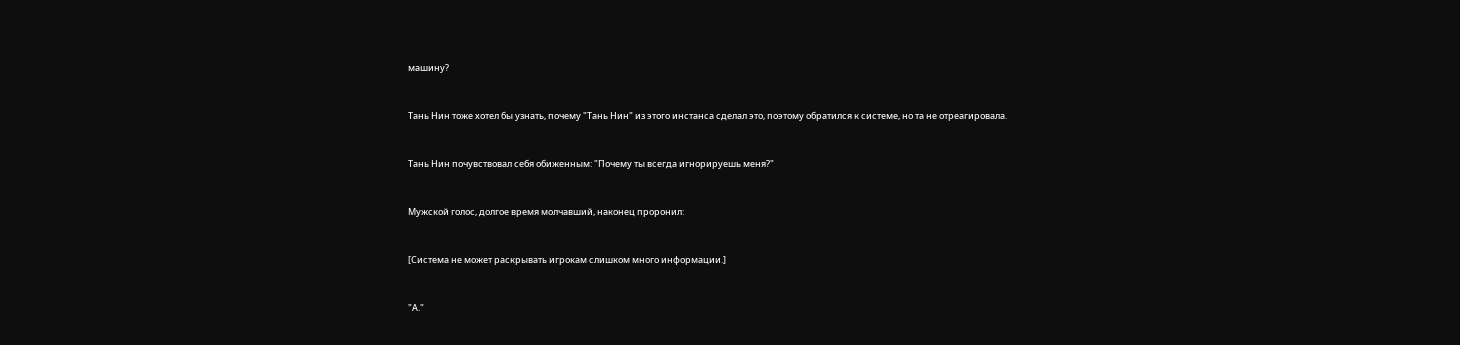машину?



Тань Нин тоже хотел бы узнать, почему "Тань Нин" из этого инстанса сделал это, поэтому обратился к системе, но та не отреагировала.



Тань Нин почувствовал себя обиженным: "Почему ты всегда игнорируешь меня?"



Мужской голос, долгое время молчавший, наконец проронил:



[Система не может раскрывать игрокам слишком много информации.]



"А."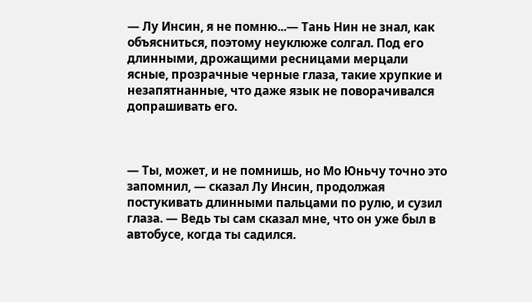— Лу Инсин, я не помню...— Тань Нин не знал, как объясниться, поэтому неуклюже солгал. Под его длинными, дрожащими ресницами мерцали ясные, прозрачные черные глаза, такие хрупкие и незапятнанные, что даже язык не поворачивался допрашивать его.



— Ты, может, и не помнишь, но Мо Юньчу точно это запомнил, — сказал Лу Инсин, продолжая постукивать длинными пальцами по рулю, и сузил глаза. — Ведь ты сам сказал мне, что он уже был в автобусе, когда ты садился.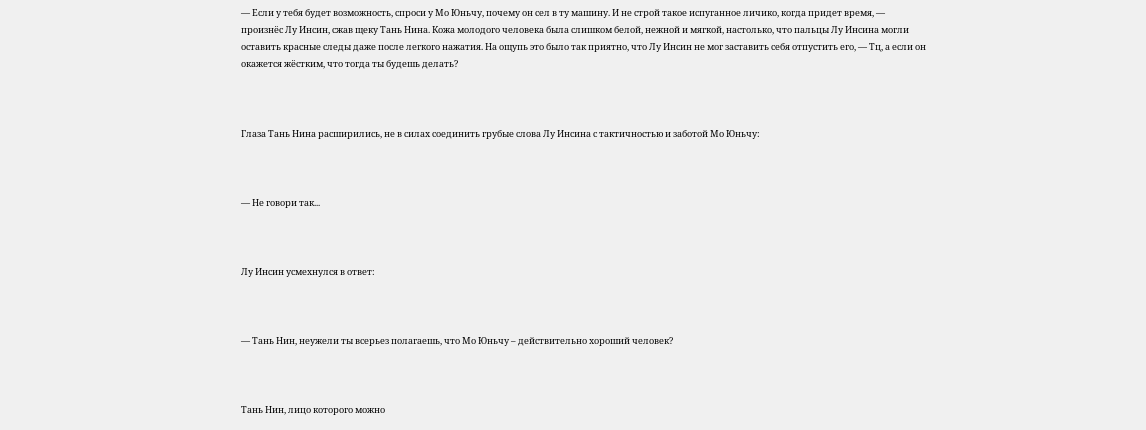— Если у тебя будет возможность, спроси у Мо Юньчу, почему он сел в ту машину. И не строй такое испуганное личико, когда придет время, — произнёс Лу Инсин, сжав щеку Тань Нина. Кожа молодого человека была слишком белой, нежной и мягкой, настолько, что пальцы Лу Инсина могли оставить красные следы даже после легкого нажатия. На ощупь это было так приятно, что Лу Инсин не мог заставить себя отпустить его, — Тц, а если он окажется жёстким, что тогда ты будешь делать?



Глаза Тань Нина расширились, не в силах соединить грубые слова Лу Инсина с тактичностью и заботой Мо Юньчу:



— Не говори так...



Лу Инсин усмехнулся в ответ:



— Тань Нин, неужели ты всерьез полагаешь, что Мо Юньчу – действительно хороший человек?



Тань Нин, лицо которого можно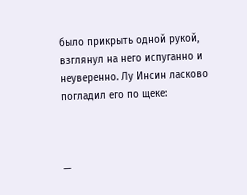было прикрыть одной рукой, взглянул на него испуганно и неуверенно. Лу Инсин ласково погладил его по щеке:



—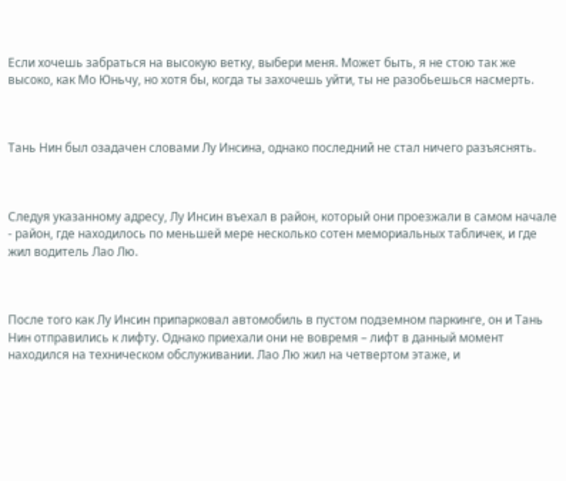Если хочешь забраться на высокую ветку, выбери меня. Может быть, я не стою так же высоко, как Мо Юньчу, но хотя бы, когда ты захочешь уйти, ты не разобьешься насмерть.



Тань Нин был озадачен словами Лу Инсина, однако последний не стал ничего разъяснять.



Следуя указанному адресу, Лу Инсин въехал в район, который они проезжали в самом начале - район, где находилось по меньшей мере несколько сотен мемориальных табличек, и где жил водитель Лао Лю.



После того как Лу Инсин припарковал автомобиль в пустом подземном паркинге, он и Тань Нин отправились к лифту. Однако приехали они не вовремя – лифт в данный момент находился на техническом обслуживании. Лао Лю жил на четвертом этаже, и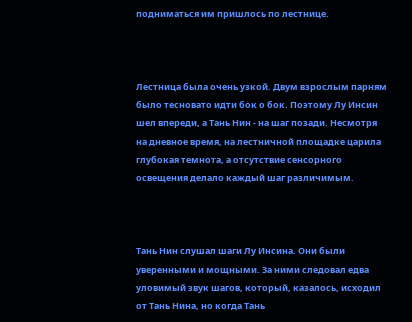подниматься им пришлось по лестнице.



Лестница была очень узкой. Двум взрослым парням было тесновато идти бок о бок. Поэтому Лу Инсин шел впереди, а Тань Нин - на шаг позади. Несмотря на дневное время, на лестничной площадке царила глубокая темнота, а отсутствие сенсорного освещения делало каждый шаг различимым.



Тань Нин слушал шаги Лу Инсина. Они были уверенными и мощными. За ними следовал едва уловимый звук шагов, который, казалось, исходил от Тань Нина, но когда Тань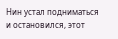Нин устал подниматься и остановился, этот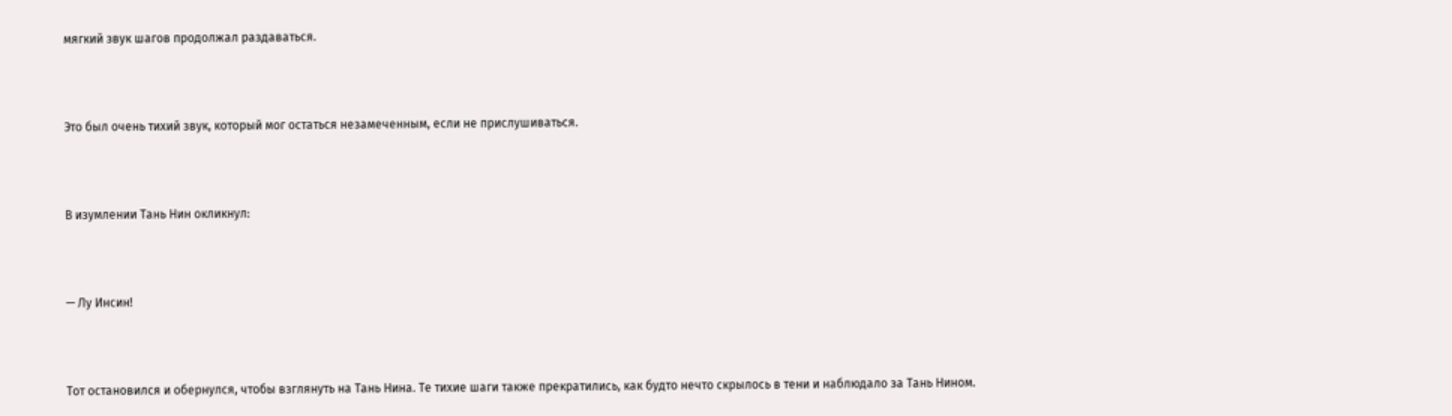мягкий звук шагов продолжал раздаваться.



Это был очень тихий звук, который мог остаться незамеченным, если не прислушиваться.



В изумлении Тань Нин окликнул:



— Лу Инсин!



Тот остановился и обернулся, чтобы взглянуть на Тань Нина. Те тихие шаги также прекратились, как будто нечто скрылось в тени и наблюдало за Тань Нином.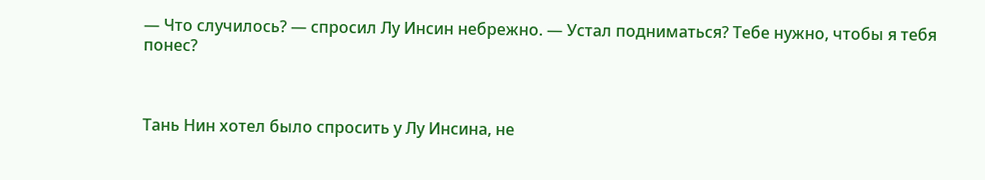— Что случилось? — спросил Лу Инсин небрежно. — Устал подниматься? Тебе нужно, чтобы я тебя понес?



Тань Нин хотел было спросить у Лу Инсина, не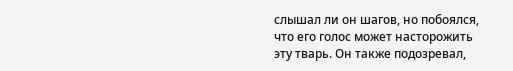слышал ли он шагов, но побоялся, что его голос может насторожить эту тварь. Он также подозревал,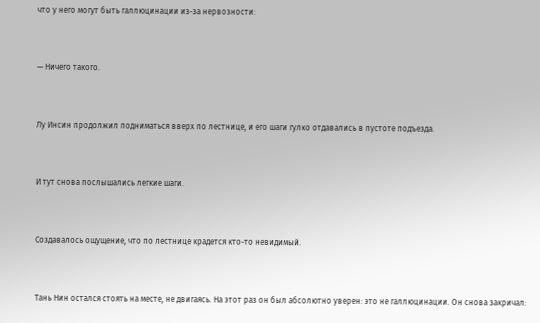что у него могут быть галлюцинации из-за нервозности:



— Ничего такого.



Лу Инсин продолжил подниматься вверх по лестнице, и его шаги гулко отдавались в пустоте подъезда.



И тут снова послышались легкие шаги.



Создавалось ощущение, что по лестнице крадется кто-то невидимый.



Тань Нин остался стоять на месте, не двигаясь. На этот раз он был абсолютно уверен: это не галлюцинации. Он снова закричал: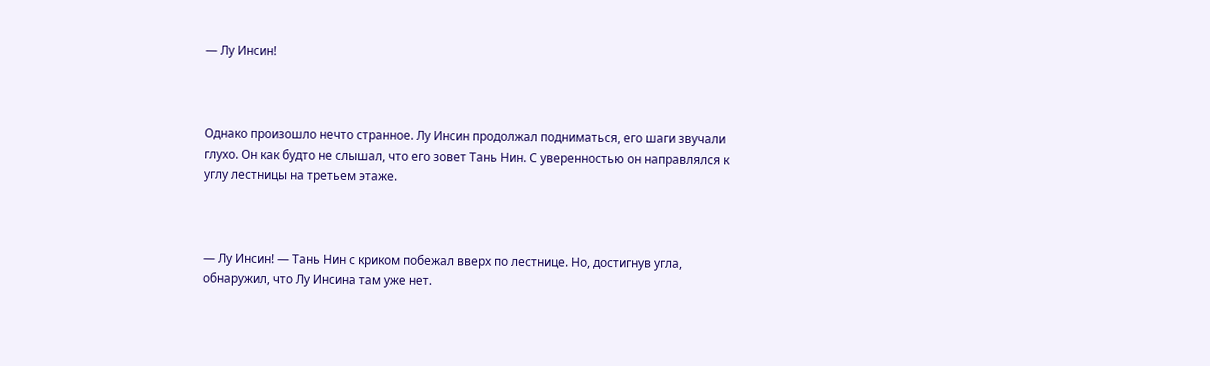— Лу Инсин!



Однако произошло нечто странное. Лу Инсин продолжал подниматься, его шаги звучали глухо. Он как будто не слышал, что его зовет Тань Нин. С уверенностью он направлялся к углу лестницы на третьем этаже.



— Лу Инсин! — Тань Нин с криком побежал вверх по лестнице. Но, достигнув угла, обнаружил, что Лу Инсина там уже нет.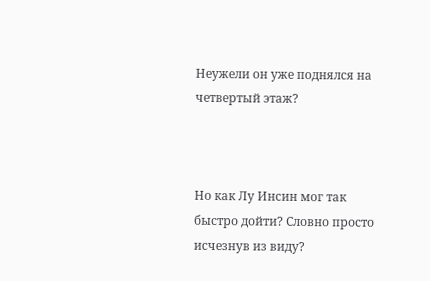Неужели он уже поднялся на четвертый этаж?



Но как Лу Инсин мог так быстро дойти? Словно просто исчезнув из виду?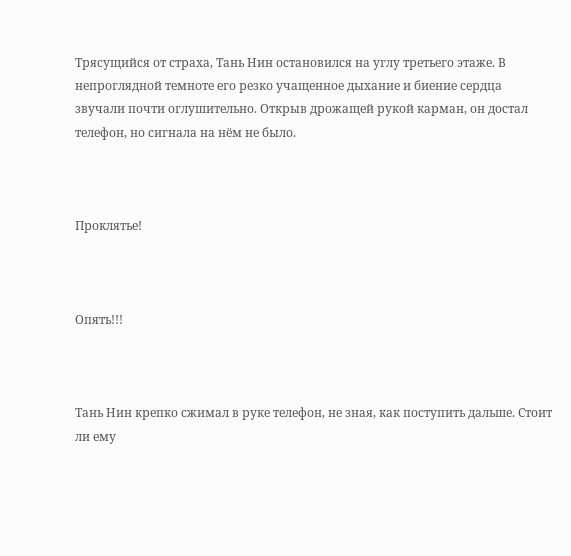Трясущийся от страха, Тань Нин остановился на углу третьего этаже. В непроглядной темноте его резко учащенное дыхание и биение сердца звучали почти оглушительно. Открыв дрожащей рукой карман, он достал телефон, но сигнала на нём не было.



Проклятье!



Опять!!!



Тань Нин крепко сжимал в руке телефон, не зная, как поступить дальше. Стоит ли ему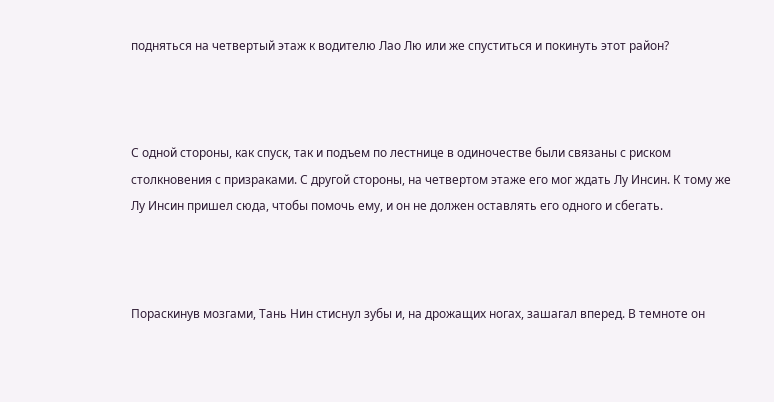подняться на четвертый этаж к водителю Лао Лю или же спуститься и покинуть этот район?



С одной стороны, как спуск, так и подъем по лестнице в одиночестве были связаны с риском столкновения с призраками. С другой стороны, на четвертом этаже его мог ждать Лу Инсин. К тому же Лу Инсин пришел сюда, чтобы помочь ему, и он не должен оставлять его одного и сбегать.



Пораскинув мозгами, Тань Нин стиснул зубы и, на дрожащих ногах, зашагал вперед. В темноте он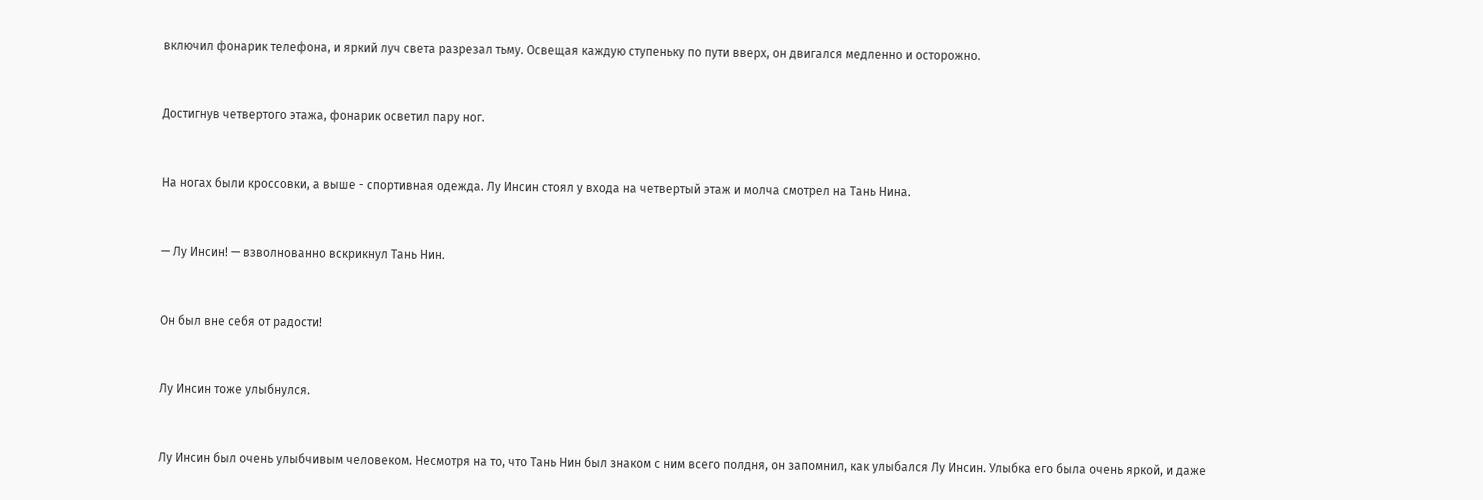включил фонарик телефона, и яркий луч света разрезал тьму. Освещая каждую ступеньку по пути вверх, он двигался медленно и осторожно.



Достигнув четвертого этажа, фонарик осветил пару ног.



На ногах были кроссовки, а выше - спортивная одежда. Лу Инсин стоял у входа на четвертый этаж и молча смотрел на Тань Нина.



— Лу Инсин! — взволнованно вскрикнул Тань Нин.



Он был вне себя от радости!



Лу Инсин тоже улыбнулся.



Лу Инсин был очень улыбчивым человеком. Несмотря на то, что Тань Нин был знаком с ним всего полдня, он запомнил, как улыбался Лу Инсин. Улыбка его была очень яркой, и даже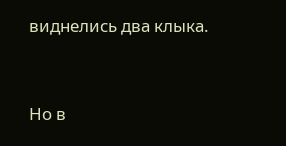виднелись два клыка.



Но в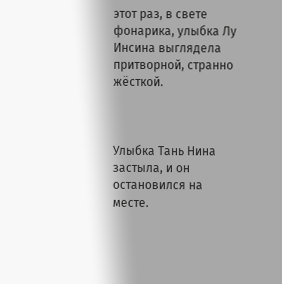этот раз, в свете фонарика, улыбка Лу Инсина выглядела притворной, странно жёсткой.



Улыбка Тань Нина застыла, и он остановился на месте.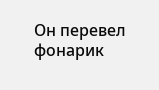Он перевел фонарик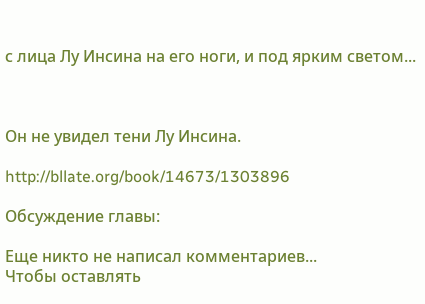с лица Лу Инсина на его ноги, и под ярким светом...



Он не увидел тени Лу Инсина.

http://bllate.org/book/14673/1303896

Обсуждение главы:

Еще никто не написал комментариев...
Чтобы оставлять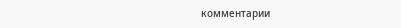комментарии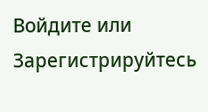Войдите или Зарегистрируйтесь